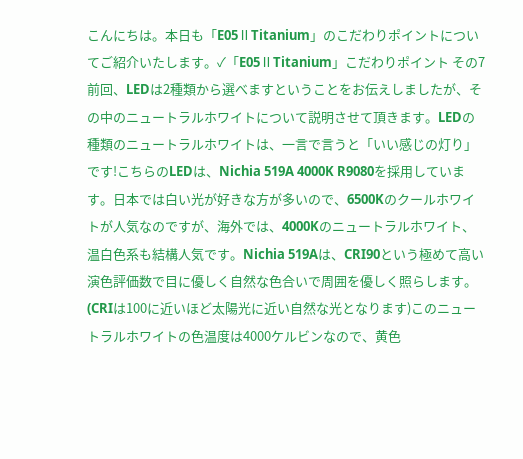こんにちは。本日も「E05ⅡTitanium」のこだわりポイントについてご紹介いたします。✓「E05ⅡTitanium」こだわりポイント その7前回、LEDは2種類から選べますということをお伝えしましたが、その中のニュートラルホワイトについて説明させて頂きます。LEDの種類のニュートラルホワイトは、一言で言うと「いい感じの灯り」です!こちらのLEDは、Nichia 519A 4000K R9080を採用しています。日本では白い光が好きな方が多いので、6500Kのクールホワイトが人気なのですが、海外では、4000Kのニュートラルホワイト、温白色系も結構人気です。Nichia 519Aは、CRI90という極めて高い演色評価数で目に優しく自然な色合いで周囲を優しく照らします。(CRIは100に近いほど太陽光に近い自然な光となります)このニュートラルホワイトの色温度は4000ケルビンなので、黄色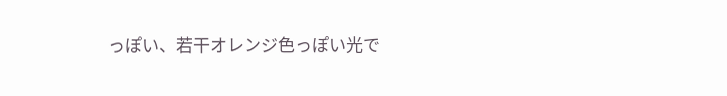っぽい、若干オレンジ色っぽい光で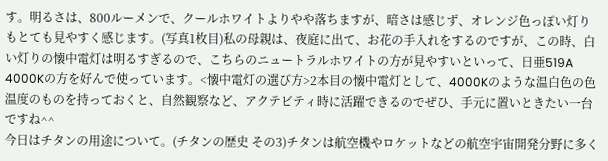す。明るさは、800ルーメンで、クールホワイトよりやや落ちますが、暗さは感じず、オレンジ色っぽい灯りもとても見やすく感じます。(写真1枚目)私の母親は、夜庭に出て、お花の手入れをするのですが、この時、白い灯りの懐中電灯は明るすぎるので、こちらのニュートラルホワイトの方が見やすいといって、日亜519A 4000Kの方を好んで使っています。<懐中電灯の選び方>2本目の懐中電灯として、4000Kのような温白色の色温度のものを持っておくと、自然観察など、アクテビティ時に活躍できるのでぜひ、手元に置いときたい一台ですね^^
今日はチタンの用途について。(チタンの歴史 その3)チタンは航空機やロケットなどの航空宇宙開発分野に多く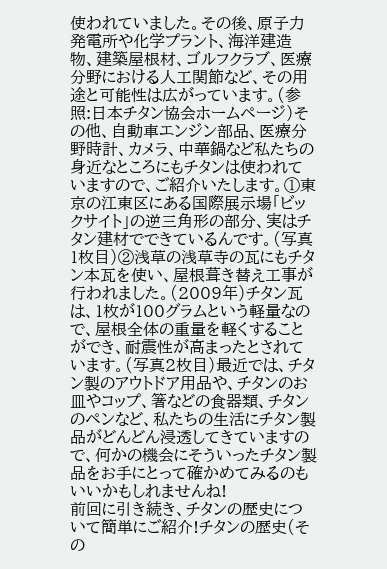使われていました。その後、原子力発電所や化学プラント、海洋建造物、建築屋根材、ゴルフクラブ、医療分野における人工関節など、その用途と可能性は広がっています。(参照:日本チタン協会ホームページ)その他、自動車エンジン部品、医療分野時計、カメラ、中華鍋など私たちの身近なところにもチタンは使われていますので、ご紹介いたします。①東京の江東区にある国際展示場「ビックサイト」の逆三角形の部分、実はチタン建材でできているんです。(写真1枚目)②浅草の浅草寺の瓦にもチタン本瓦を使い、屋根葺き替え工事が行われました。(2009年)チタン瓦は、1枚が100グラムという軽量なので、屋根全体の重量を軽くすることができ、耐震性が高まったとされています。(写真2枚目)最近では、チタン製のアウトドア用品や、チタンのお皿やコップ、箸などの食器類、チタンのペンなど、私たちの生活にチタン製品がどんどん浸透してきていますので、何かの機会にそういったチタン製品をお手にとって確かめてみるのもいいかもしれませんね!
前回に引き続き、チタンの歴史について簡単にご紹介!チタンの歴史(その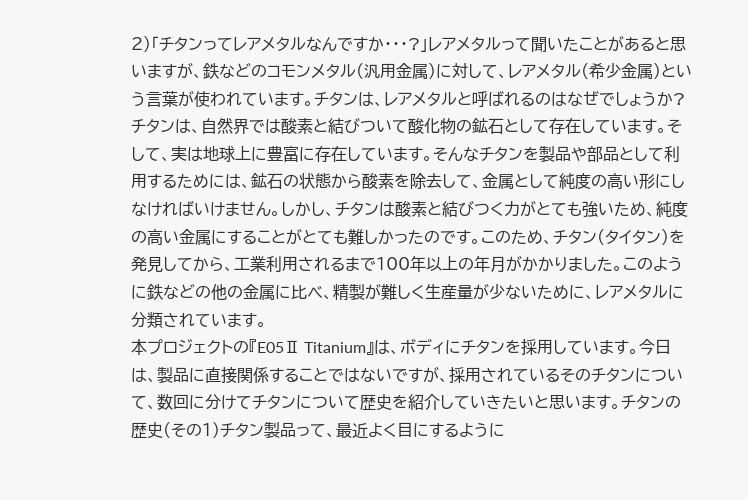2)「チタンってレアメタルなんですか・・・?」レアメタルって聞いたことがあると思いますが、鉄などのコモンメタル(汎用金属)に対して、レアメタル(希少金属)という言葉が使われています。チタンは、レアメタルと呼ばれるのはなぜでしょうか?チタンは、自然界では酸素と結びついて酸化物の鉱石として存在しています。そして、実は地球上に豊富に存在しています。そんなチタンを製品や部品として利用するためには、鉱石の状態から酸素を除去して、金属として純度の高い形にしなければいけません。しかし、チタンは酸素と結びつく力がとても強いため、純度の高い金属にすることがとても難しかったのです。このため、チタン(タイタン)を発見してから、工業利用されるまで100年以上の年月がかかりました。このように鉄などの他の金属に比べ、精製が難しく生産量が少ないために、レアメタルに分類されています。
本プロジェクトの『E05Ⅱ Titanium』は、ボディにチタンを採用しています。今日は、製品に直接関係することではないですが、採用されているそのチタンについて、数回に分けてチタンについて歴史を紹介していきたいと思います。チタンの歴史(その1)チタン製品って、最近よく目にするように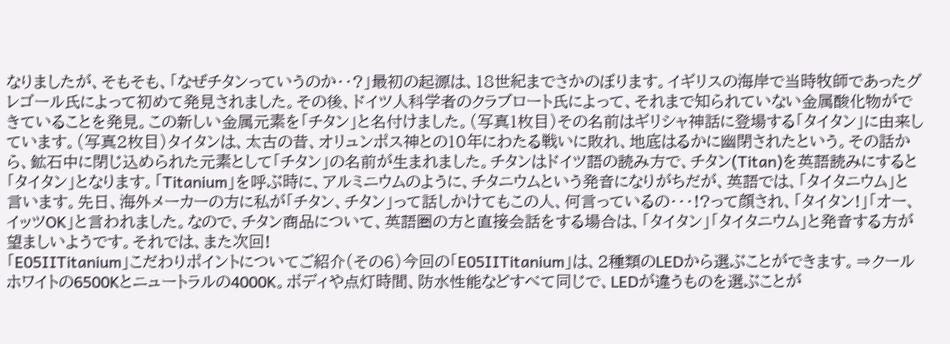なりましたが、そもそも、「なぜチタンっていうのか・・?」最初の起源は、18世紀までさかのぼります。イギリスの海岸で当時牧師であったグレゴール氏によって初めて発見されました。その後、ドイツ人科学者のクラブロート氏によって、それまで知られていない金属酸化物ができていることを発見。この新しい金属元素を「チタン」と名付けました。(写真1枚目)その名前はギリシャ神話に登場する「タイタン」に由来しています。(写真2枚目)タイタンは、太古の昔、オリュンポス神との10年にわたる戦いに敗れ、地底はるかに幽閉されたという。その話から、鉱石中に閉じ込められた元素として「チタン」の名前が生まれました。チタンはドイツ語の読み方で、チタン(Titan)を英語読みにすると「タイタン」となります。「Titanium」を呼ぶ時に、アルミニウムのように、チタニウムという発音になりがちだが、英語では、「タイタニウム」と言います。先日、海外メーカーの方に私が「チタン、チタン」って話しかけてもこの人、何言っているの・・・!?って顔され、「タイタン!」「オー、イッツOK」と言われました。なので、チタン商品について、英語圏の方と直接会話をする場合は、「タイタン」「タイタニウム」と発音する方が望ましいようです。それでは、また次回!
「E05ⅡTitanium」こだわりポイントについてご紹介(その6)今回の「E05ⅡTitanium」は、2種類のLEDから選ぶことができます。⇒クールホワイトの6500Kとニュートラルの4000K。ボディや点灯時間、防水性能などすべて同じで、LEDが違うものを選ぶことが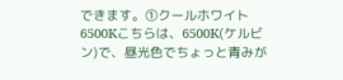できます。①クールホワイト6500Kこちらは、6500K(ケルビン)で、昼光色でちょっと青みが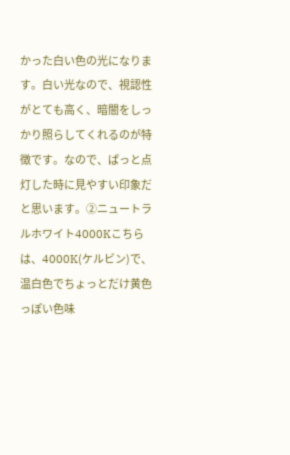かった白い色の光になります。白い光なので、視認性がとても高く、暗闇をしっかり照らしてくれるのが特徴です。なので、ぱっと点灯した時に見やすい印象だと思います。②ニュートラルホワイト4000Kこちらは、4000K(ケルビン)で、温白色でちょっとだけ黄色っぽい色味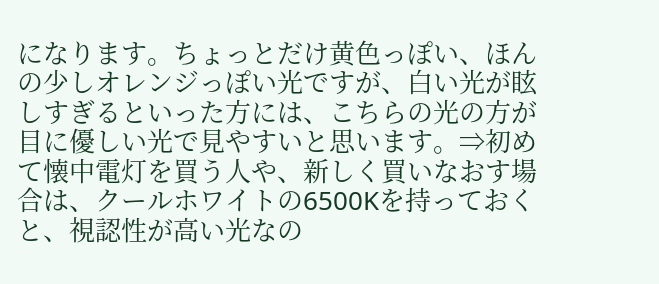になります。ちょっとだけ黄色っぽい、ほんの少しオレンジっぽい光ですが、白い光が眩しすぎるといった方には、こちらの光の方が目に優しい光で見やすいと思います。⇒初めて懐中電灯を買う人や、新しく買いなおす場合は、クールホワイトの6500Kを持っておくと、視認性が高い光なの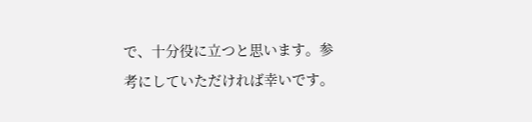で、十分役に立つと思います。参考にしていただければ幸いです。